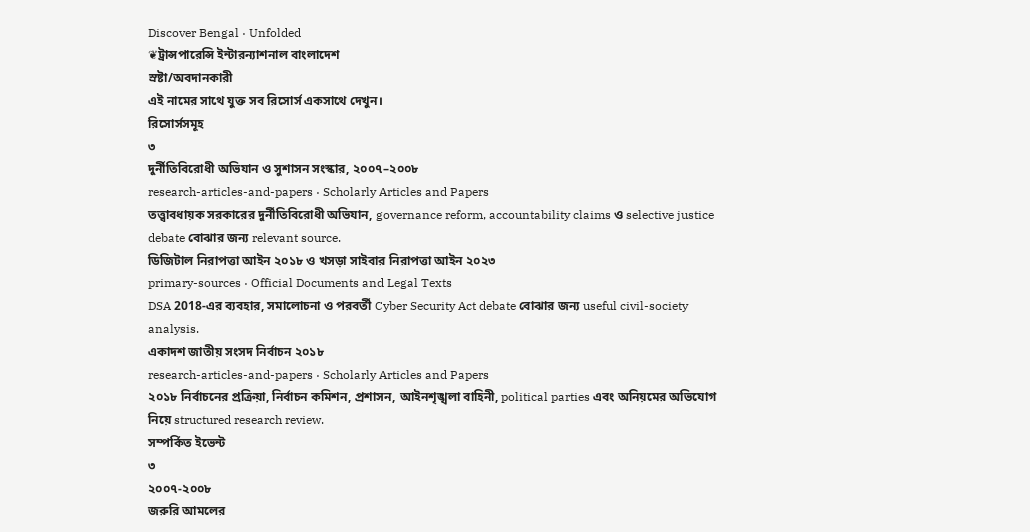Discover Bengal · Unfolded
❦ট্রান্সপারেন্সি ইন্টারন্যাশনাল বাংলাদেশ
স্রষ্টা/অবদানকারী
এই নামের সাথে যুক্ত সব রিসোর্স একসাথে দেখুন।
রিসোর্সসমূহ
৩
দুর্নীতিবিরোধী অভিযান ও সুশাসন সংস্কার, ২০০৭–২০০৮
research-articles-and-papers · Scholarly Articles and Papers
তত্ত্বাবধায়ক সরকারের দুর্নীতিবিরোধী অভিযান, governance reform, accountability claims ও selective justice debate বোঝার জন্য relevant source.
ডিজিটাল নিরাপত্তা আইন ২০১৮ ও খসড়া সাইবার নিরাপত্তা আইন ২০২৩
primary-sources · Official Documents and Legal Texts
DSA 2018-এর ব্যবহার, সমালোচনা ও পরবর্তী Cyber Security Act debate বোঝার জন্য useful civil-society analysis.
একাদশ জাতীয় সংসদ নির্বাচন ২০১৮
research-articles-and-papers · Scholarly Articles and Papers
২০১৮ নির্বাচনের প্রক্রিয়া, নির্বাচন কমিশন, প্রশাসন, আইনশৃঙ্খলা বাহিনী, political parties এবং অনিয়মের অভিযোগ নিয়ে structured research review.
সম্পর্কিত ইভেন্ট
৩
২০০৭-২০০৮
জরুরি আমলের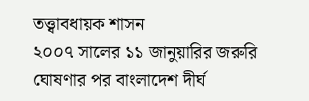তত্ত্বাবধায়ক শাসন
২০০৭ সালের ১১ জানুয়ারির জরুরি ঘোষণার পর বাংলাদেশ দীর্ঘ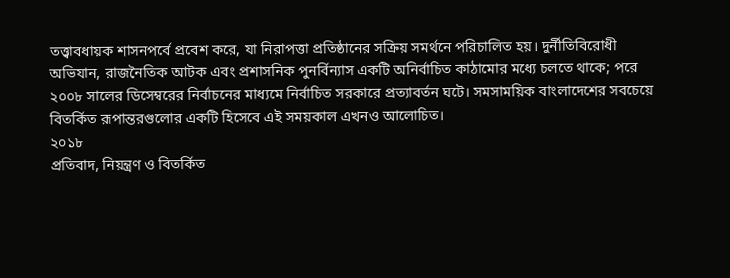তত্ত্বাবধায়ক শাসনপর্বে প্রবেশ করে, যা নিরাপত্তা প্রতিষ্ঠানের সক্রিয় সমর্থনে পরিচালিত হয়। দুর্নীতিবিরোধী অভিযান, রাজনৈতিক আটক এবং প্রশাসনিক পুনর্বিন্যাস একটি অনির্বাচিত কাঠামোর মধ্যে চলতে থাকে; পরে ২০০৮ সালের ডিসেম্বরের নির্বাচনের মাধ্যমে নির্বাচিত সরকারে প্রত্যাবর্তন ঘটে। সমসাময়িক বাংলাদেশের সবচেয়ে বিতর্কিত রূপান্তরগুলোর একটি হিসেবে এই সময়কাল এখনও আলোচিত।
২০১৮
প্রতিবাদ, নিয়ন্ত্রণ ও বিতর্কিত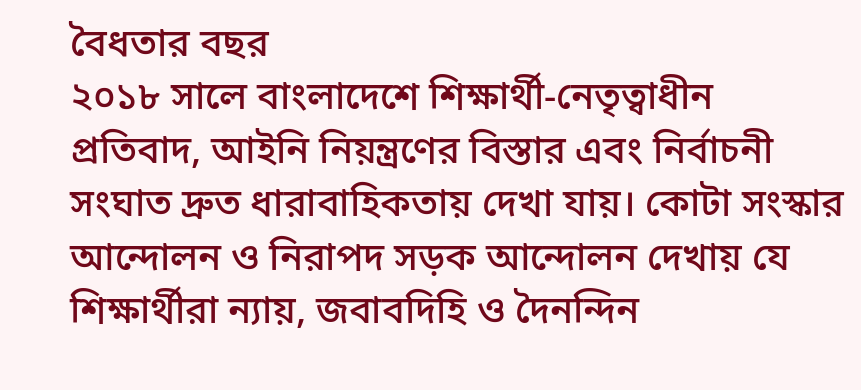বৈধতার বছর
২০১৮ সালে বাংলাদেশে শিক্ষার্থী-নেতৃত্বাধীন প্রতিবাদ, আইনি নিয়ন্ত্রণের বিস্তার এবং নির্বাচনী সংঘাত দ্রুত ধারাবাহিকতায় দেখা যায়। কোটা সংস্কার আন্দোলন ও নিরাপদ সড়ক আন্দোলন দেখায় যে শিক্ষার্থীরা ন্যায়, জবাবদিহি ও দৈনন্দিন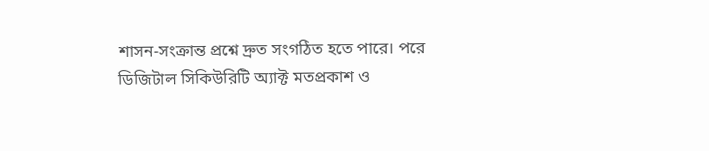শাসন-সংক্রান্ত প্রশ্নে দ্রুত সংগঠিত হতে পারে। পরে ডিজিটাল সিকিউরিটি অ্যাক্ট মতপ্রকাশ ও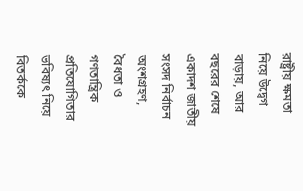রাষ্ট্রীয় ক্ষমতা নিয়ে উদ্বেগ বাড়ায়, আর বছরের শেষে একাদশ জাতীয় সংসদ নির্বাচন অংশগ্রহণ, বৈধতা ও গণতান্ত্রিক প্রতিযোগিতার ভবিষ্যৎ নিয়ে বিতর্ককে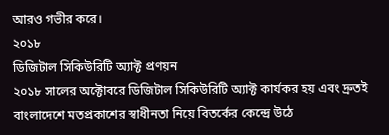আরও গভীর করে।
২০১৮
ডিজিটাল সিকিউরিটি অ্যাক্ট প্রণয়ন
২০১৮ সালের অক্টোবরে ডিজিটাল সিকিউরিটি অ্যাক্ট কার্যকর হয় এবং দ্রুতই বাংলাদেশে মতপ্রকাশের স্বাধীনতা নিয়ে বিতর্কের কেন্দ্রে উঠে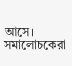আসে। সমালোচকেরা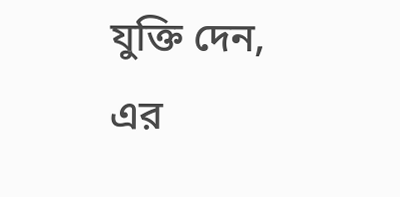যুক্তি দেন, এর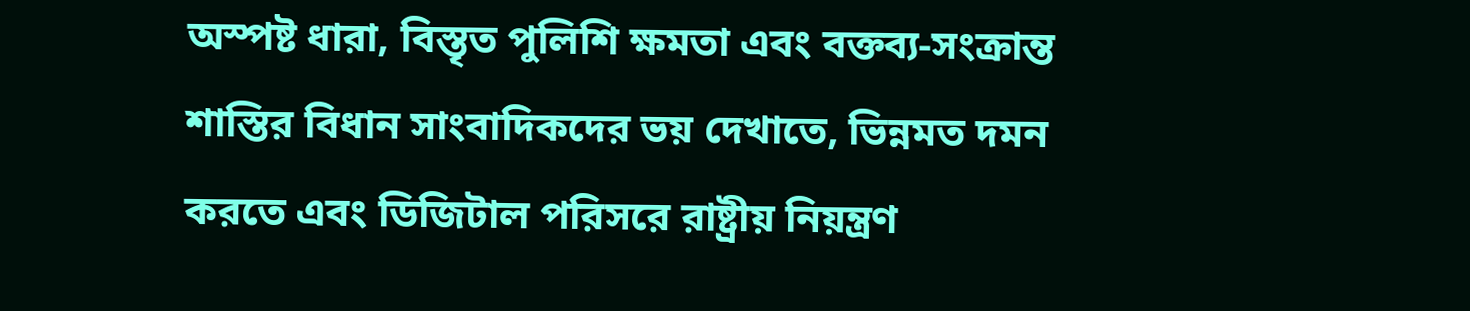অস্পষ্ট ধারা, বিস্তৃত পুলিশি ক্ষমতা এবং বক্তব্য-সংক্রান্ত শাস্তির বিধান সাংবাদিকদের ভয় দেখাতে, ভিন্নমত দমন করতে এবং ডিজিটাল পরিসরে রাষ্ট্রীয় নিয়ন্ত্রণ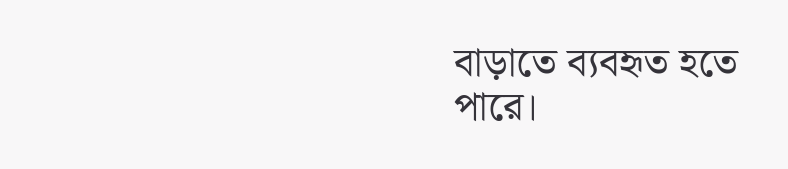বাড়াতে ব্যবহৃত হতে পারে।